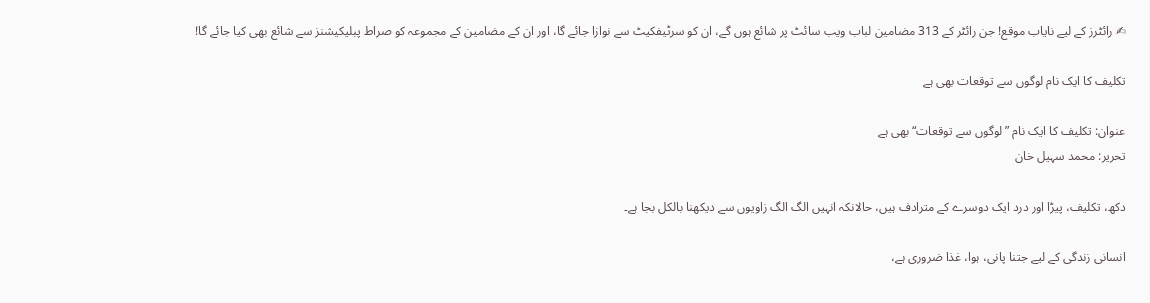✍ رائٹرز کے لیے نایاب موقع! جن رائٹر کے 313 مضامین لباب ویب سائٹ پر شائع ہوں گے، ان کو سرٹیفکیٹ سے نوازا جائے گا، اور ان کے مضامین کے مجموعہ کو صراط پبلیکیشنز سے شائع بھی کیا جائے گا!

تکلیف کا ایک نام لوگوں سے توقعات بھی ہے

عنوان: تکلیف کا ایک نام ”لوگوں سے توقعات“ بھی ہے
تحریر: محمد سہیل خان

دکھ، تکلیف، پیڑا اور درد ایک دوسرے کے مترادف ہیں، حالانکہ انہیں الگ الگ زاویوں سے دیکھنا بالکل بجا ہے۔

انسانی زندگی کے لیے جتنا پانی، ہوا، غذا ضروری ہے،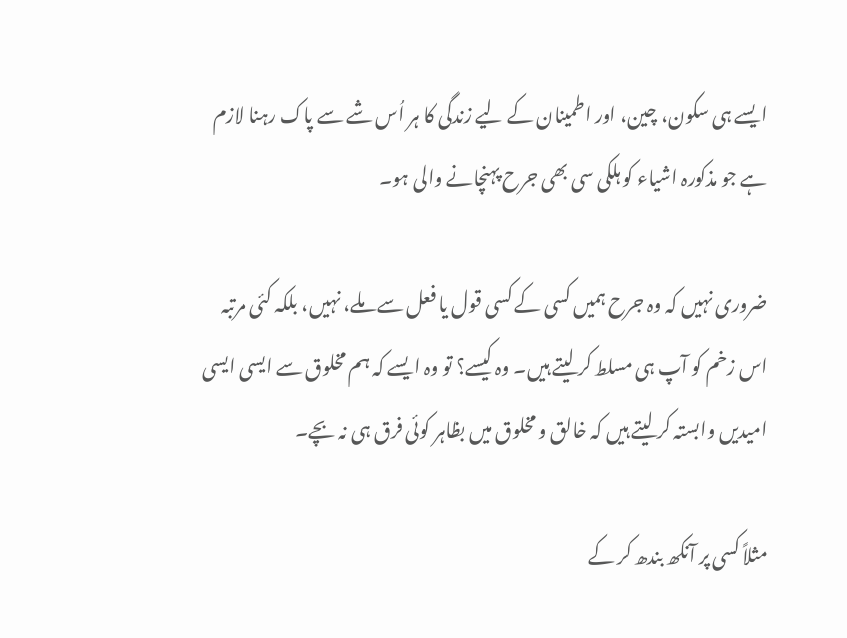ایسے ہی سکون، چین، اور اطمینان کے لیے زندگی کا ہر اُس شے سے پاک رہنا لازم ہے جو مذکورہ اشیاء کو ہلکی سی بھی جرح پہنچانے والی ہو۔

ضروری نہیں کہ وہ جرح ہمیں کسی کے کسی قول یا فعل سے ملے، نہیں، بلکہ کئی مرتبہ اس زخم کو آپ ہی مسلط کر لیتے ہیں۔ وہ کیسے؟ تو وہ ایسے کہ ہم مخلوق سے ایسی ایسی امیدیں وابستہ کر لیتے ہیں کہ خالق و مخلوق میں بظاہر کوئی فرق ہی نہ بچے۔

مثلاً کسی پر آنکھ بندھ کر کے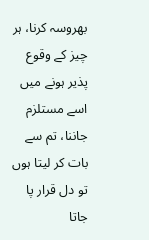بھروسہ کرنا، ہر چیز کے وقوع پذیر ہونے میں اسے مستلزم جاننا، تم سے بات کر لیتا ہوں تو دل قرار پا جاتا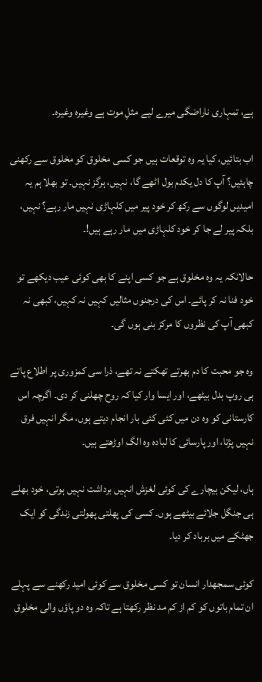ہے، تمہاری ناراضگی میرے لیے مثلِ موت ہے وغیرہ وغیرہ۔

اب بتائیں، کیا یہ وہ توقعات ہیں جو کسی مخلوق کو مخلوق سے رکھنی چاہئیں؟ آپ کا دل یکدم بول اٹھے گا، نہیں، ہرگز نہیں۔ تو بھلا ہم یہ امیدیں لوگوں سے رکھ کر خود پیر میں کلہاڑی نہیں مار رہے؟ نہیں، بلکہ پیر لے جا کر خود کلہاڑی میں مار رہے ہیں!۔

حالانکہ یہ وہ مخلوق ہے جو کسی اپنے کا بھی کوئی عیب دیکھے تو خود فنا نہ کر پائے۔ اس کی درجنوں مثالیں کہیں نہ کہیں، کبھی نہ کبھی آپ کی نظروں کا مرکز بنی ہوں گی۔

وہ جو محبت کا دم بھرتے تھکتے نہ تھے، ذرا سی کمزوری پر اطلاع پاتے ہی روپ بدل بیٹھے، اور ایسا وار کیا کہ روح چھلنی کر دی۔ اگرچہ اس کارستانی کو وہ دن میں کئی کئی بار انجام دیتے ہوں، مگر انہیں فرق نہیں پڑتا، اور پارسائی کا لبادہ وہ الگ اوڑھتے ہیں۔

ہاں، لیکن بیچارے کی کوئی لغزش انہیں برداشت نہیں ہوتی، خود بھلے ہی جنگل جلائے بیٹھے ہوں۔ کسی کی پھلتی پھولتی زندگی کو ایک جھٹکے میں برباد کر دیا۔

کوئی سمجھدار انسان تو کسی مخلوق سے کوئی امید رکھنے سے پہلے ان تمام باتوں کو کم از کم مد نظر رکھتا ہے تاکہ وہ دو پاؤں والی مخلوق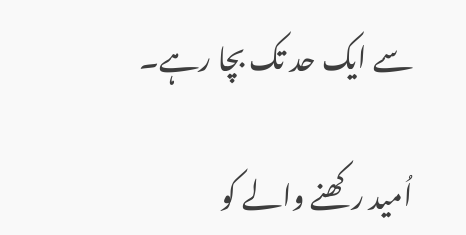سے ایک حد تک بچا رہے۔

اُمید رکھنے والے کو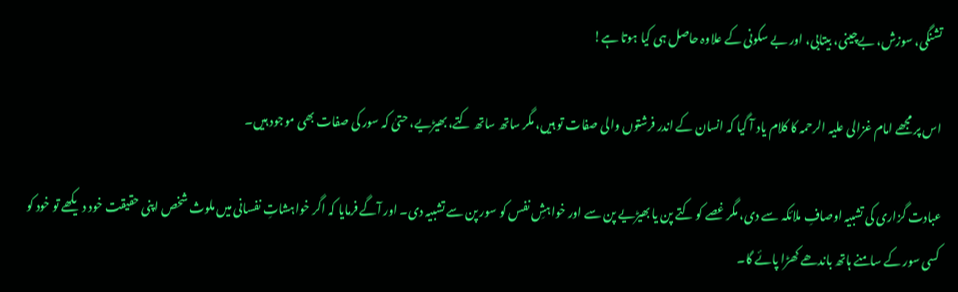تشنگی، سوزش، بےچینی، بیتابی، اور بے سکونی کے علاوہ حاصل ہی کیا ہوتا ہے!

اس پر مجھے امام غزالی علیہ الرحمہ کا کلام یاد آ گیا کہ انسان کے اندر فرشتوں والی صفات تو ہیں، مگر ساتھ ساتھ کتے، بھیڑیے، حتیٰ کہ سور کی صفات بھی موجود ہیں۔

عبادت گزاری کی تشبیہ اوصافِ ملائکہ سے دی، مگر غصے کو کتے پن یا بھیڑیے پن سے اور خواہشِ نفس کو سور پن سے تشبیہ دی۔ اور آگے فرمایا کہ اگر خواہشاتِ نفسانی میں ملوث شخص اپنی حقیقت خود دیکھے تو خود کو کسی سور کے سامنے ہاتھ باندھے کھڑا پائے گا۔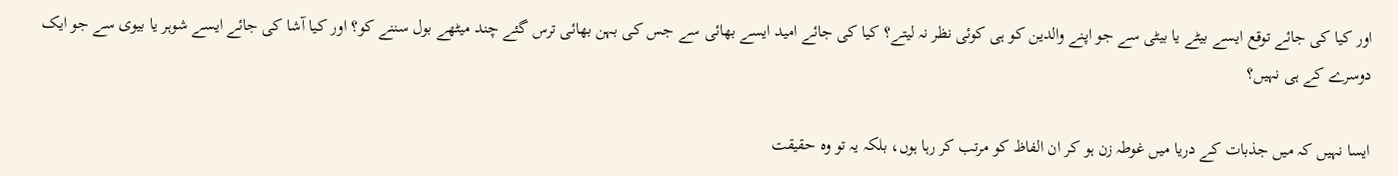اور کیا کی جائے توقع ایسے بیٹے یا بیٹی سے جو اپنے والدین کو ہی کوئی نظر نہ لیتے؟ کیا کی جائے امید ایسے بھائی سے جس کی بہن بھائی ترس گئے چند میٹھے بول سننے کو؟ اور کیا آشا کی جائے ایسے شوہر یا بیوی سے جو ایک دوسرے کے ہی نہیں؟

ایسا نہیں کہ میں جذبات کے دریا میں غوطہ زن ہو کر ان الفاظ کو مرتب کر رہا ہوں، بلکہ یہ تو وہ حقیقت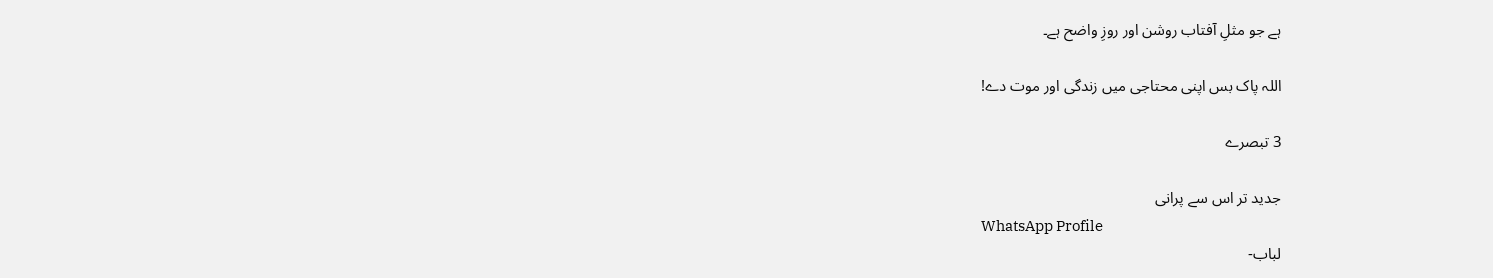ہے جو مثلِ آفتاب روشن اور روزِ واضح ہے۔

اللہ پاک بس اپنی محتاجی میں زندگی اور موت دے!

3 تبصرے

جدید تر اس سے پرانی
WhatsApp Profile
لباب-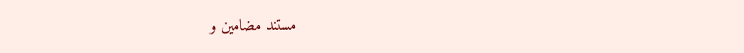مستند مضامین و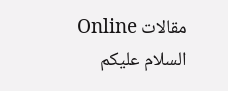مقالات Online
السلام علیکم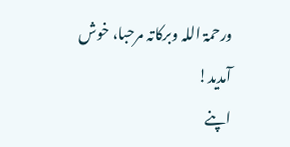ورحمۃ اللہ وبرکاتہ مرحبا، خوش آمدید!
اپنے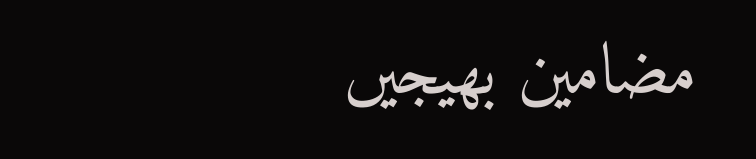مضامین بھیجیں